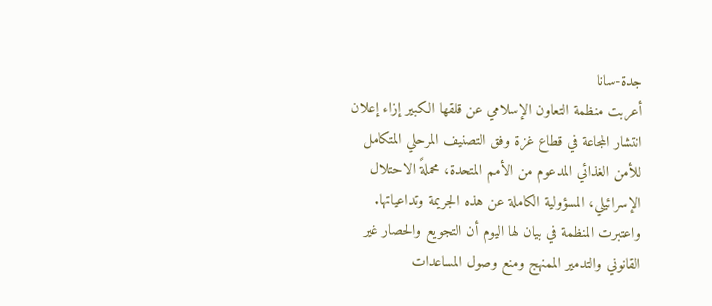جدة-سانا
أعربت منظمة التعاون الإسلامي عن قلقها الكبير إزاء إعلان انتشار المجاعة في قطاع غزة وفق التصنيف المرحلي المتكامل للأمن الغذائي المدعوم من الأمم المتحدة، محملةً الاحتلال الإسرائيلي، المسؤولية الكاملة عن هذه الجريمة وتداعياتها.
واعتبرت المنظمة في بيان لها اليوم أن التجويع والحصار غير القانوني والتدمير الممنهج ومنع وصول المساعدات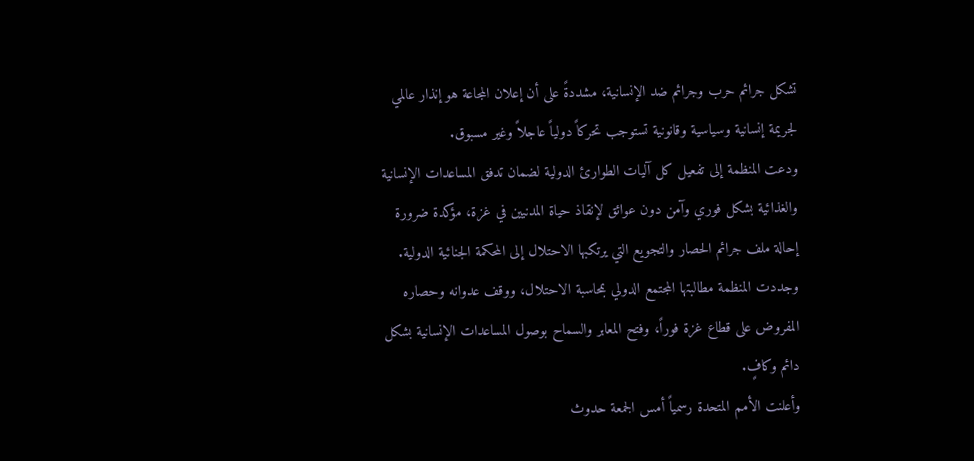تشكل جرائم حرب وجرائم ضد الإنسانية، مشددةً على أن إعلان المجاعة هو إنذار عالمي لجريمة إنسانية وسياسية وقانونية تستوجب تحركاً دولياً عاجلاً وغير مسبوق.
ودعت المنظمة إلى تفعيل كل آليات الطوارئ الدولية لضمان تدفق المساعدات الإنسانية والغذائية بشكل فوري وآمن دون عوائق لإنقاذ حياة المدنيين في غزة، مؤكدة ضرورة إحالة ملف جرائم الحصار والتجويع التي يرتكبها الاحتلال إلى المحكمة الجنائية الدولية.
وجددت المنظمة مطالبتها المجتمع الدولي بمحاسبة الاحتلال، ووقف عدوانه وحصاره المفروض على قطاع غزة فوراً، وفتح المعابر والسماح بوصول المساعدات الإنسانية بشكل دائم وكافٍ.
وأعلنت الأمم المتحدة رسمياً أمس الجمعة حدوث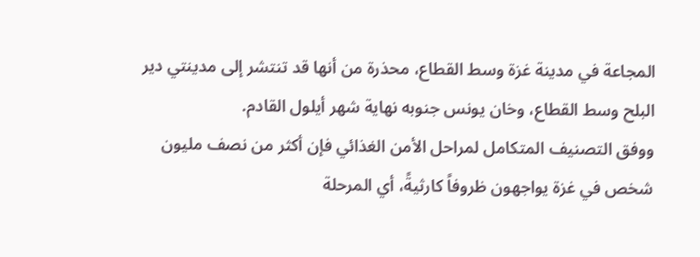المجاعة في مدينة غزة وسط القطاع، محذرة من أنها قد تنتشر إلى مدينتي دير البلح وسط القطاع، وخان يونس جنوبه نهاية شهر أيلول القادم.
ووفق التصنيف المتكامل لمراحل الأمن الغذائي فإن أكثر من نصف مليون شخص في غزة يواجهون ظروفاً كارثيةً، أي المرحلة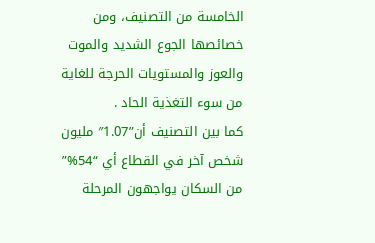الخامسة من التصنيف، ومن خصائصها الجوع الشديد والموت والعوز والمستويات الحرجة للغاية من سوء التغذية الحاد .
كما بين التصنيف أن”1.07″ مليون شخص آخر في القطاع أي “54%” من السكان يواجهون المرحلة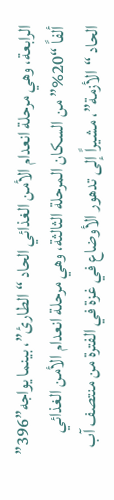الرابعة، وهي مرحلة انعدام الأمن الغذائي الحاد “الطارئ”، بينما يواجه”396” ألفاً “20%” من السكان المرحلة الثالثة، وهي مرحلة انعدام الأمن الغذائي الحاد “الأزمة”، مشيراً إلى تدهور الأوضاع في غزة في الفترة من منتصف آب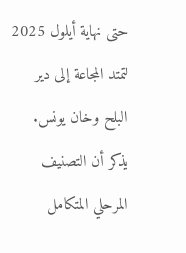حتى نهاية أيلول 2025 لتمتد المجاعة إلى دير البلح وخان يونس.
يذكر أن التصنيف المرحلي المتكامل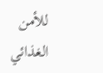للأمن الغذائي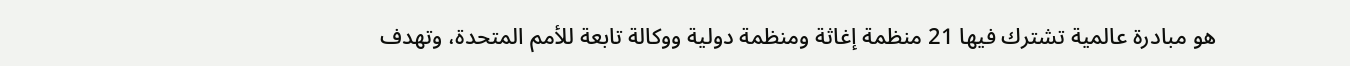هو مبادرة عالمية تشترك فيها 21 منظمة إغاثة ومنظمة دولية ووكالة تابعة للأمم المتحدة، وتهدف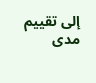إلى تقييم مدى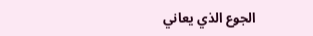الجوع الذي يعاني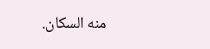منه السكان.